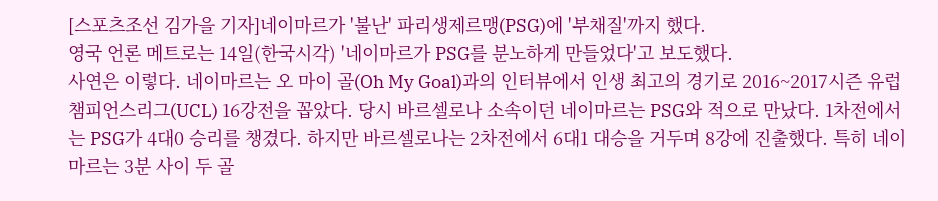[스포츠조선 김가을 기자]네이마르가 '불난' 파리생제르맹(PSG)에 '부채질'까지 했다.
영국 언론 메트로는 14일(한국시각) '네이마르가 PSG를 분노하게 만들었다'고 보도했다.
사연은 이렇다. 네이마르는 오 마이 골(Oh My Goal)과의 인터뷰에서 인생 최고의 경기로 2016~2017시즌 유럽챔피언스리그(UCL) 16강전을 꼽았다. 당시 바르셀로나 소속이던 네이마르는 PSG와 적으로 만났다. 1차전에서는 PSG가 4대0 승리를 챙겼다. 하지만 바르셀로나는 2차전에서 6대1 대승을 거두며 8강에 진출했다. 특히 네이마르는 3분 사이 두 골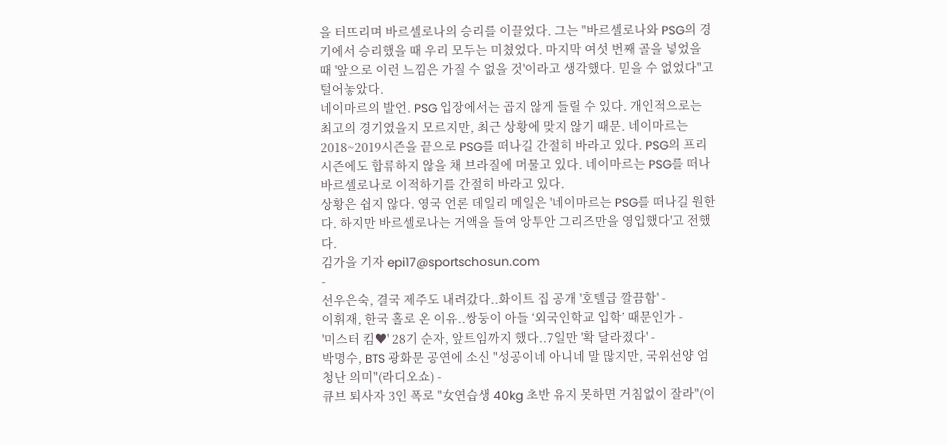을 터뜨리며 바르셀로나의 승리를 이끌었다. 그는 "바르셀로나와 PSG의 경기에서 승리했을 때 우리 모두는 미쳤었다. 마지막 여섯 번째 골을 넣었을 때 '앞으로 이런 느낌은 가질 수 없을 것'이라고 생각했다. 믿을 수 없었다"고 털어놓았다.
네이마르의 발언. PSG 입장에서는 곱지 않게 들릴 수 있다. 개인적으로는 최고의 경기였을지 모르지만, 최근 상황에 맞지 않기 때문. 네이마르는 2018~2019시즌을 끝으로 PSG를 떠나길 간절히 바라고 있다. PSG의 프리 시즌에도 합류하지 않을 채 브라질에 머물고 있다. 네이마르는 PSG를 떠나 바르셀로나로 이적하기를 간절히 바라고 있다.
상황은 쉽지 않다. 영국 언론 데일리 메일은 '네이마르는 PSG를 떠나길 원한다. 하지만 바르셀로나는 거액을 들여 앙투안 그리즈만을 영입했다'고 전했다.
김가을 기자 epi17@sportschosun.com
-
선우은숙, 결국 제주도 내려갔다..화이트 집 공개 '호텔급 깔끔함' -
이휘재, 한국 홀로 온 이유..쌍둥이 아들 ‘외국인학교 입학’ 때문인가 -
'미스터 킴♥' 28기 순자, 앞트임까지 했다..7일만 '확 달라졌다' -
박명수, BTS 광화문 공연에 소신 "성공이네 아니네 말 많지만, 국위선양 엄청난 의미"(라디오쇼) -
큐브 퇴사자 3인 폭로 "女연습생 40kg 초반 유지 못하면 거침없이 잘라"(이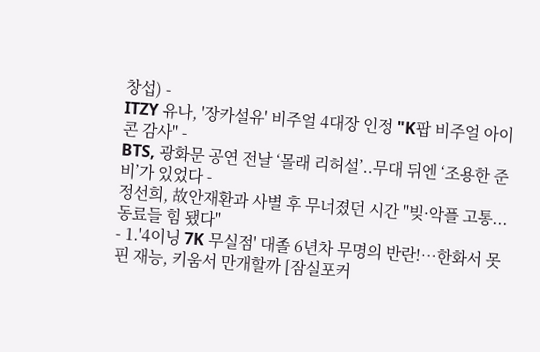창섭) -
ITZY 유나, '장카설유' 비주얼 4대장 인정 "K팝 비주얼 아이콘 감사" -
BTS, 광화문 공연 전날 ‘몰래 리허설’..무대 뒤엔 ‘조용한 준비’가 있었다 -
정선희, 故안재환과 사별 후 무너졌던 시간 "빚·악플 고통...동료들 힘 됐다"
- 1.'4이닝 7K 무실점' 대졸 6년차 무명의 반란!…한화서 못핀 재능, 키움서 만개할까 [잠실포커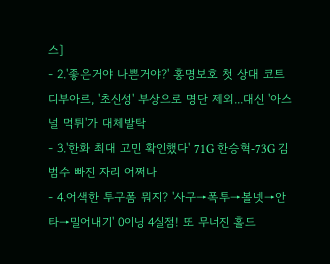스]
- 2.'좋은거야 나쁜거야?' 홍명보호 첫 상대 코트디부아르, '초신성' 부상으로 명단 제외...대신 '아스널 먹튀'가 대체발탁
- 3.'한화 최대 고민 확인했다' 71G 한승혁-73G 김범수 빠진 자리 어쩌나
- 4.어색한 투구폼 뭐지? '사구→폭투→볼넷→안타→밀어내기' 0이닝 4실점! 또 무너진 홀드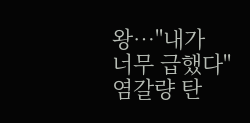왕…"내가 너무 급했다" 염갈량 탄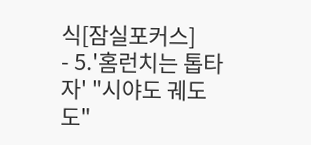식[잠실포커스]
- 5.'홈런치는 톱타자' "시야도 궤도도"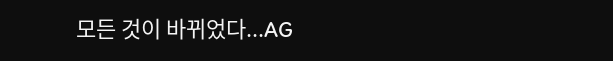모든 것이 바뀌었다...AG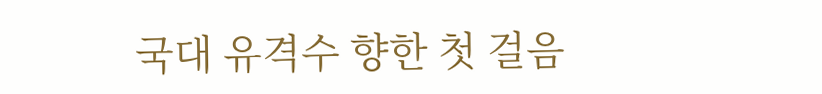국대 유격수 향한 첫 걸음